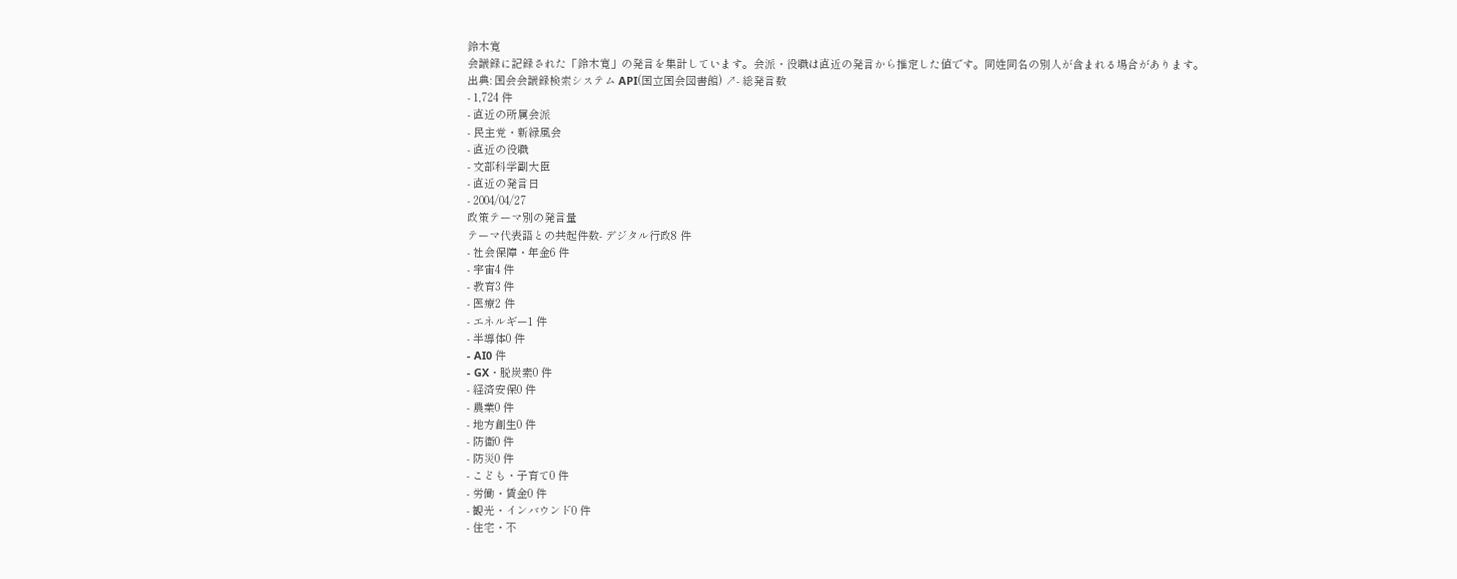鈴木寛
会議録に記録された「鈴木寛」の発言を集計しています。会派・役職は直近の発言から推定した値です。同姓同名の別人が含まれる場合があります。
出典: 国会会議録検索システム API(国立国会図書館) ↗- 総発言数
- 1,724 件
- 直近の所属会派
- 民主党・新緑風会
- 直近の役職
- 文部科学副大臣
- 直近の発言日
- 2004/04/27
政策テーマ別の発言量
テーマ代表語との共起件数- デジタル行政8 件
- 社会保障・年金6 件
- 宇宙4 件
- 教育3 件
- 医療2 件
- エネルギー1 件
- 半導体0 件
- AI0 件
- GX・脱炭素0 件
- 経済安保0 件
- 農業0 件
- 地方創生0 件
- 防衛0 件
- 防災0 件
- こども・子育て0 件
- 労働・賃金0 件
- 観光・インバウンド0 件
- 住宅・不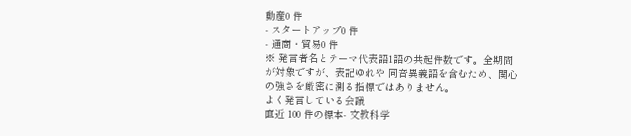動産0 件
- スタートアップ0 件
- 通商・貿易0 件
※ 発言者名とテーマ代表語1語の共起件数です。全期間が対象ですが、表記ゆれや 同音異義語を含むため、関心の強さを厳密に測る指標ではありません。
よく発言している会議
直近 100 件の標本- 文教科学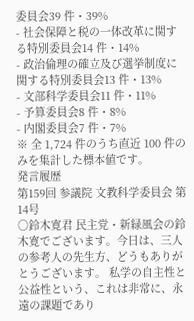委員会39 件・39%
- 社会保障と税の一体改革に関する特別委員会14 件・14%
- 政治倫理の確立及び選挙制度に関する特別委員会13 件・13%
- 文部科学委員会11 件・11%
- 予算委員会8 件・8%
- 内閣委員会7 件・7%
※ 全 1,724 件のうち直近 100 件のみを集計した標本値です。
発言履歴
第159回 参議院 文教科学委員会 第14号
○鈴木寛君 民主党・新緑風会の鈴木寛でございます。今日は、三人の参考人の先生方、どうもありがとうございます。 私学の自主性と公益性という、これは非常に、永遠の課題であり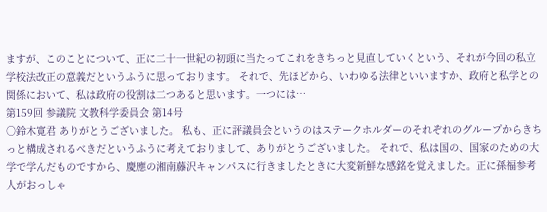ますが、このことについて、正に二十一世紀の初頭に当たってこれをきちっと見直していくという、それが今回の私立学校法改正の意義だというふうに思っております。 それで、先ほどから、いわゆる法律といいますか、政府と私学との関係において、私は政府の役割は二つあると思います。一つには…
第159回 参議院 文教科学委員会 第14号
○鈴木寛君 ありがとうございました。 私も、正に評議員会というのはステークホルダーのそれぞれのグループからきちっと構成されるべきだというふうに考えておりまして、ありがとうございました。 それで、私は国の、国家のための大学で学んだものですから、慶應の湘南藤沢キャンパスに行きましたときに大変新鮮な感銘を覚えました。正に孫福参考人がおっしゃ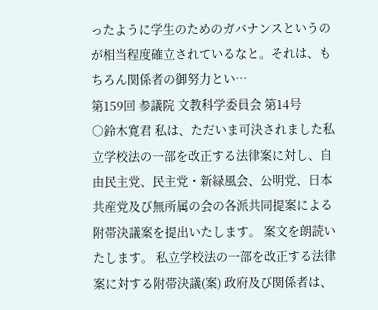ったように学生のためのガバナンスというのが相当程度確立されているなと。それは、もちろん関係者の御努力とい…
第159回 参議院 文教科学委員会 第14号
○鈴木寛君 私は、ただいま可決されました私立学校法の一部を改正する法律案に対し、自由民主党、民主党・新緑風会、公明党、日本共産党及び無所属の会の各派共同提案による附帯決議案を提出いたします。 案文を朗読いたします。 私立学校法の一部を改正する法律案に対する附帯決議(案) 政府及び関係者は、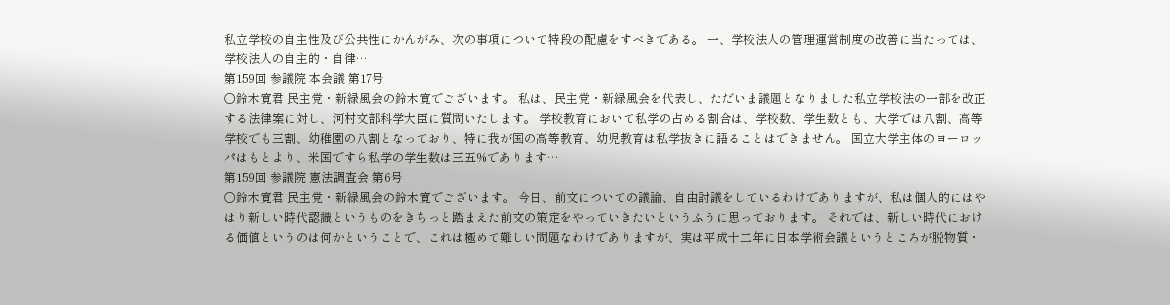私立学校の自主性及び公共性にかんがみ、次の事項について特段の配慮をすべきである。 一、学校法人の管理運営制度の改善に当たっては、学校法人の自主的・自律…
第159回 参議院 本会議 第17号
○鈴木寛君 民主党・新緑風会の鈴木寛でございます。 私は、民主党・新緑風会を代表し、ただいま議題となりました私立学校法の一部を改正する法律案に対し、河村文部科学大臣に質問いたします。 学校教育において私学の占める割合は、学校数、学生数とも、大学では八割、高等学校でも三割、幼稚園の八割となっており、特に我が国の高等教育、幼児教育は私学抜きに語ることはできません。 国立大学主体のヨーロッパはもとより、米国ですら私学の学生数は三五%であります…
第159回 参議院 憲法調査会 第6号
○鈴木寛君 民主党・新緑風会の鈴木寛でございます。 今日、前文についての議論、自由討議をしているわけでありますが、私は個人的にはやはり新しい時代認識というものをきちっと踏まえた前文の策定をやっていきたいというふうに思っております。 それでは、新しい時代における価値というのは何かということで、これは極めて難しい問題なわけでありますが、実は平成十二年に日本学術会議というところが脱物質・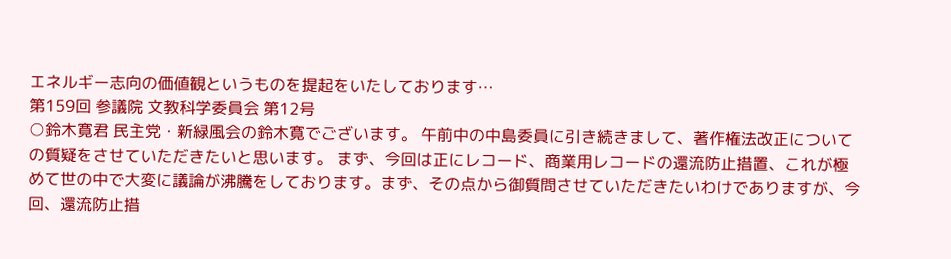エネルギー志向の価値観というものを提起をいたしております…
第159回 参議院 文教科学委員会 第12号
○鈴木寛君 民主党・新緑風会の鈴木寛でございます。 午前中の中島委員に引き続きまして、著作権法改正についての質疑をさせていただきたいと思います。 まず、今回は正にレコード、商業用レコードの還流防止措置、これが極めて世の中で大変に議論が沸騰をしております。まず、その点から御質問させていただきたいわけでありますが、今回、還流防止措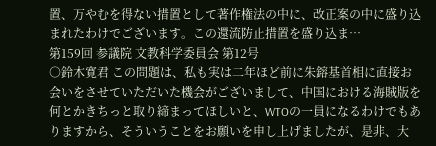置、万やむを得ない措置として著作権法の中に、改正案の中に盛り込まれたわけでございます。この還流防止措置を盛り込ま…
第159回 参議院 文教科学委員会 第12号
○鈴木寛君 この問題は、私も実は二年ほど前に朱鎔基首相に直接お会いをさせていただいた機会がございまして、中国における海賊版を何とかきちっと取り締まってほしいと、WTOの一員になるわけでもありますから、そういうことをお願いを申し上げましたが、是非、大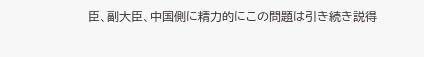臣、副大臣、中国側に精力的にこの問題は引き続き説得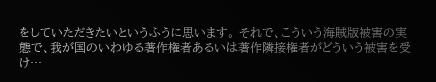をしていただきたいというふうに思います。 それで、こういう海賊版被害の実態で、我が国のいわゆる著作権者あるいは著作隣接権者がどういう被害を受け…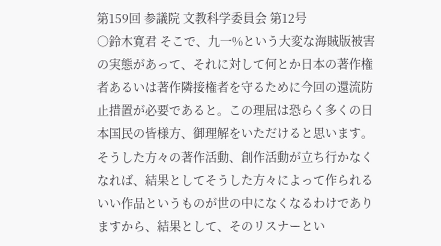第159回 参議院 文教科学委員会 第12号
○鈴木寛君 そこで、九一%という大変な海賊版被害の実態があって、それに対して何とか日本の著作権者あるいは著作隣接権者を守るために今回の還流防止措置が必要であると。この理屈は恐らく多くの日本国民の皆様方、御理解をいただけると思います。 そうした方々の著作活動、創作活動が立ち行かなくなれば、結果としてそうした方々によって作られるいい作品というものが世の中になくなるわけでありますから、結果として、そのリスナーとい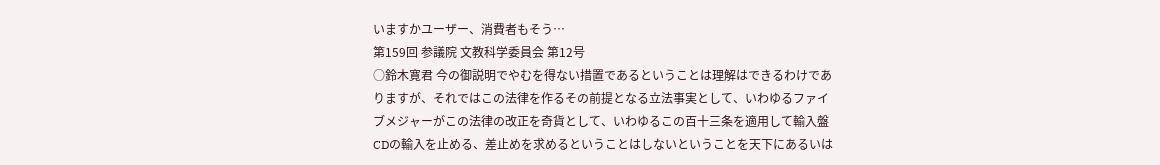いますかユーザー、消費者もそう…
第159回 参議院 文教科学委員会 第12号
○鈴木寛君 今の御説明でやむを得ない措置であるということは理解はできるわけでありますが、それではこの法律を作るその前提となる立法事実として、いわゆるファイブメジャーがこの法律の改正を奇貨として、いわゆるこの百十三条を適用して輸入盤CDの輸入を止める、差止めを求めるということはしないということを天下にあるいは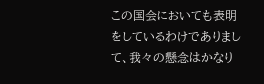この国会においても表明をしているわけでありまして、我々の懸念はかなり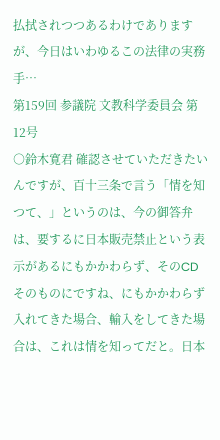払拭されつつあるわけでありますが、今日はいわゆるこの法律の実務手…
第159回 参議院 文教科学委員会 第12号
○鈴木寛君 確認させていただきたいんですが、百十三条で言う「情を知つて、」というのは、今の御答弁は、要するに日本販売禁止という表示があるにもかかわらず、そのCDそのものにですね、にもかかわらず入れてきた場合、輸入をしてきた場合は、これは情を知ってだと。日本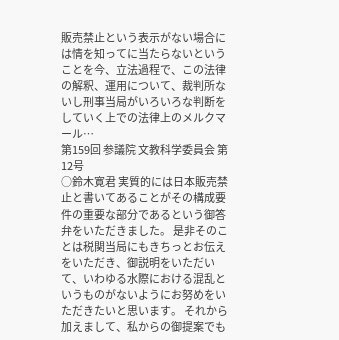販売禁止という表示がない場合には情を知ってに当たらないということを今、立法過程で、この法律の解釈、運用について、裁判所ないし刑事当局がいろいろな判断をしていく上での法律上のメルクマール…
第159回 参議院 文教科学委員会 第12号
○鈴木寛君 実質的には日本販売禁止と書いてあることがその構成要件の重要な部分であるという御答弁をいただきました。 是非そのことは税関当局にもきちっとお伝えをいただき、御説明をいただいて、いわゆる水際における混乱というものがないようにお努めをいただきたいと思います。 それから加えまして、私からの御提案でも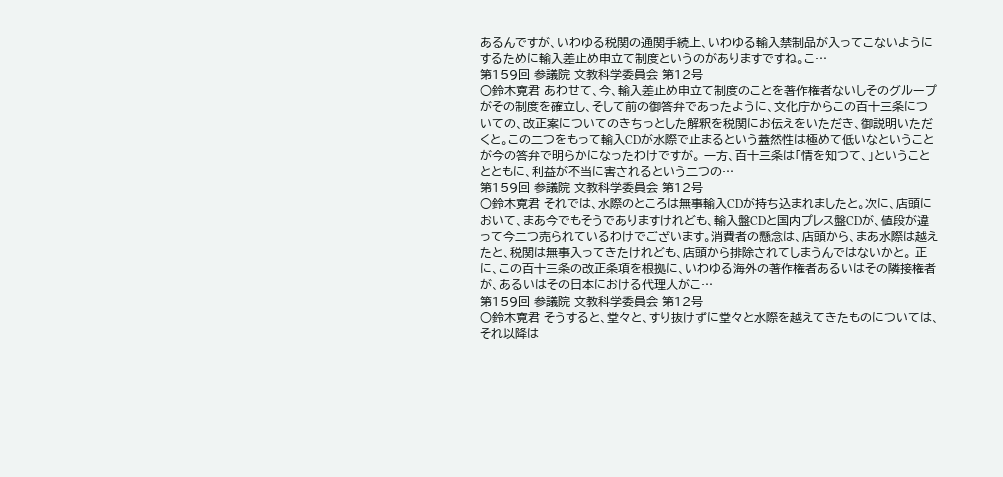あるんですが、いわゆる税関の通関手続上、いわゆる輸入禁制品が入ってこないようにするために輸入差止め申立て制度というのがありますですね。こ…
第159回 参議院 文教科学委員会 第12号
○鈴木寛君 あわせて、今、輸入差止め申立て制度のことを著作権者ないしそのグループがその制度を確立し、そして前の御答弁であったように、文化庁からこの百十三条についての、改正案についてのきちっとした解釈を税関にお伝えをいただき、御説明いただくと。この二つをもって輸入CDが水際で止まるという蓋然性は極めて低いなということが今の答弁で明らかになったわけですが。 一方、百十三条は「情を知つて、」ということとともに、利益が不当に害されるという二つの…
第159回 参議院 文教科学委員会 第12号
○鈴木寛君 それでは、水際のところは無事輸入CDが持ち込まれましたと。次に、店頭において、まあ今でもそうでありますけれども、輸入盤CDと国内プレス盤CDが、値段が違って今二つ売られているわけでございます。消費者の懸念は、店頭から、まあ水際は越えたと、税関は無事入ってきたけれども、店頭から排除されてしまうんではないかと。 正に、この百十三条の改正条項を根拠に、いわゆる海外の著作権者あるいはその隣接権者が、あるいはその日本における代理人がこ…
第159回 参議院 文教科学委員会 第12号
○鈴木寛君 そうすると、堂々と、すり抜けずに堂々と水際を越えてきたものについては、それ以降は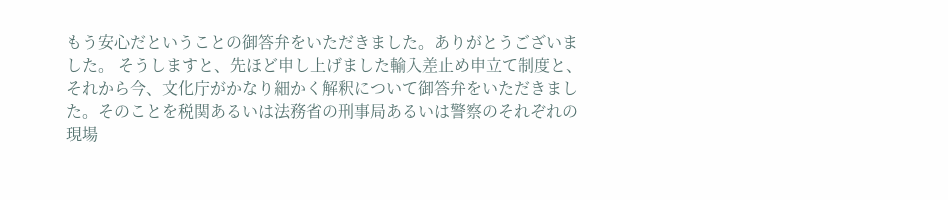もう安心だということの御答弁をいただきました。ありがとうございました。 そうしますと、先ほど申し上げました輸入差止め申立て制度と、それから今、文化庁がかなり細かく解釈について御答弁をいただきました。そのことを税関あるいは法務省の刑事局あるいは警察のそれぞれの現場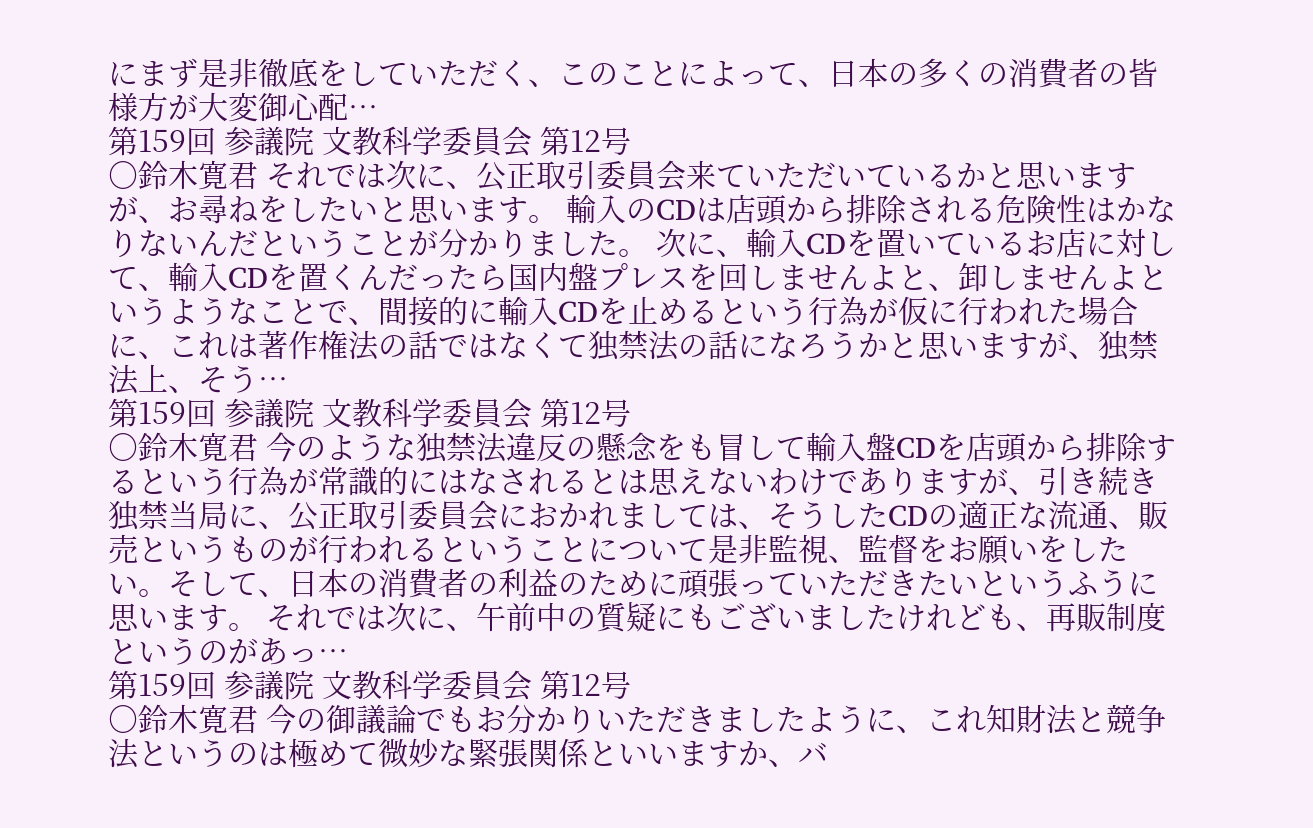にまず是非徹底をしていただく、このことによって、日本の多くの消費者の皆様方が大変御心配…
第159回 参議院 文教科学委員会 第12号
○鈴木寛君 それでは次に、公正取引委員会来ていただいているかと思いますが、お尋ねをしたいと思います。 輸入のCDは店頭から排除される危険性はかなりないんだということが分かりました。 次に、輸入CDを置いているお店に対して、輸入CDを置くんだったら国内盤プレスを回しませんよと、卸しませんよというようなことで、間接的に輸入CDを止めるという行為が仮に行われた場合に、これは著作権法の話ではなくて独禁法の話になろうかと思いますが、独禁法上、そう…
第159回 参議院 文教科学委員会 第12号
○鈴木寛君 今のような独禁法違反の懸念をも冒して輸入盤CDを店頭から排除するという行為が常識的にはなされるとは思えないわけでありますが、引き続き独禁当局に、公正取引委員会におかれましては、そうしたCDの適正な流通、販売というものが行われるということについて是非監視、監督をお願いをしたい。そして、日本の消費者の利益のために頑張っていただきたいというふうに思います。 それでは次に、午前中の質疑にもございましたけれども、再販制度というのがあっ…
第159回 参議院 文教科学委員会 第12号
○鈴木寛君 今の御議論でもお分かりいただきましたように、これ知財法と競争法というのは極めて微妙な緊張関係といいますか、バ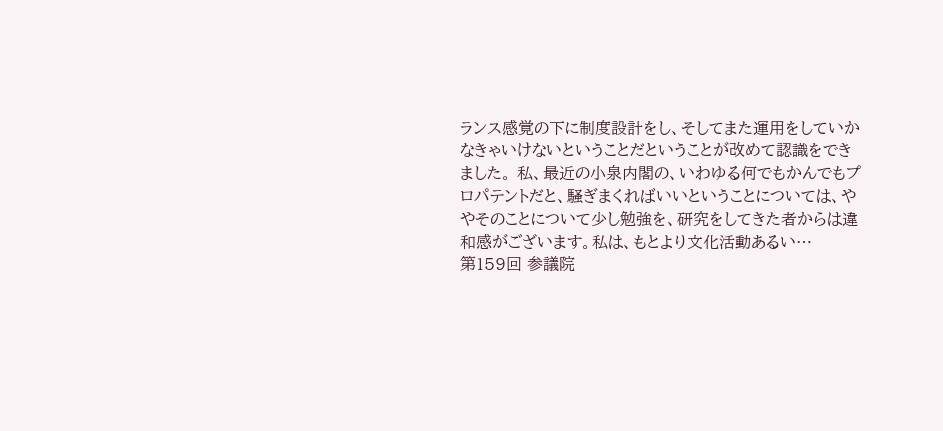ランス感覚の下に制度設計をし、そしてまた運用をしていかなきゃいけないということだということが改めて認識をできました。 私、最近の小泉内閣の、いわゆる何でもかんでもプロパテントだと、騒ぎまくればいいということについては、ややそのことについて少し勉強を、研究をしてきた者からは違和感がございます。私は、もとより文化活動あるい…
第159回 参議院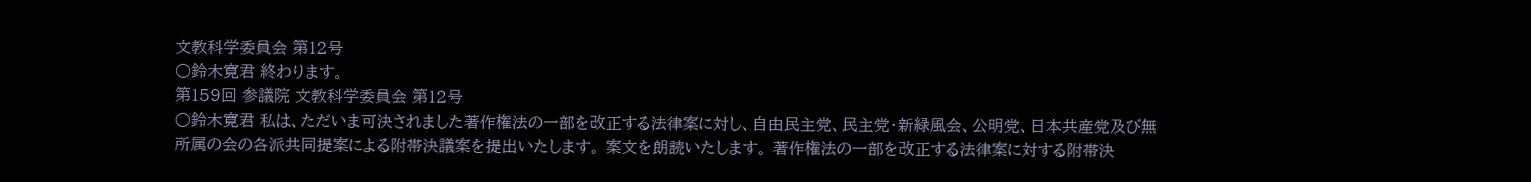文教科学委員会 第12号
○鈴木寛君 終わります。
第159回 参議院 文教科学委員会 第12号
○鈴木寛君 私は、ただいま可決されました著作権法の一部を改正する法律案に対し、自由民主党、民主党・新緑風会、公明党、日本共産党及び無所属の会の各派共同提案による附帯決議案を提出いたします。 案文を朗読いたします。 著作権法の一部を改正する法律案に対する附帯決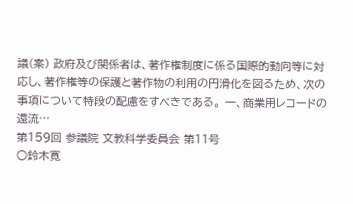議(案) 政府及び関係者は、著作権制度に係る国際的動向等に対応し、著作権等の保護と著作物の利用の円滑化を図るため、次の事項について特段の配慮をすべきである。 一、商業用レコードの還流…
第159回 参議院 文教科学委員会 第11号
○鈴木寛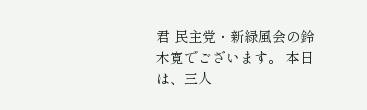君 民主党・新緑風会の鈴木寛でございます。 本日は、三人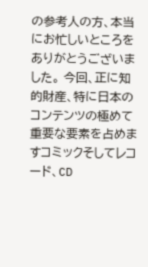の参考人の方、本当にお忙しいところをありがとうございました。 今回、正に知的財産、特に日本のコンテンツの極めて重要な要素を占めますコミックそしてレコード、CD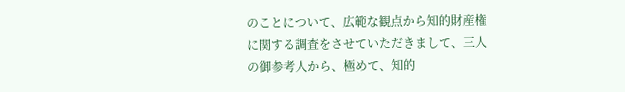のことについて、広範な観点から知的財産権に関する調査をさせていただきまして、三人の御参考人から、極めて、知的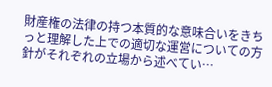財産権の法律の持つ本質的な意味合いをきちっと理解した上での適切な運営についての方針がそれぞれの立場から述べてい…